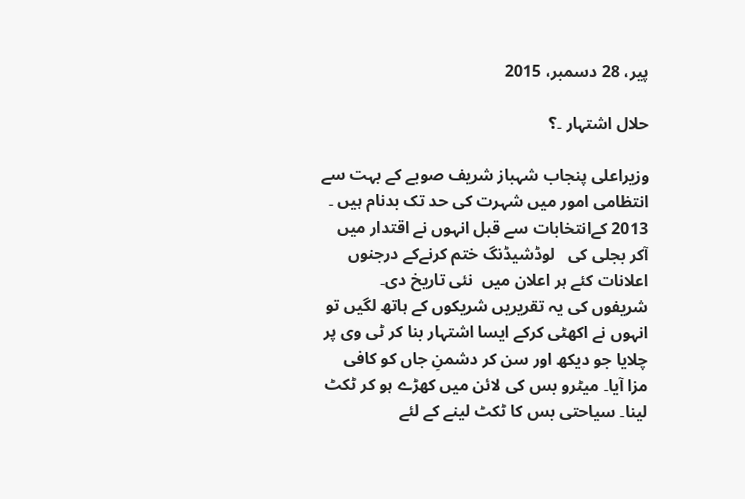پیر، 28 دسمبر، 2015

حلال اشتہار ۔؟

وزیراعلی پنجاب شہباز شریف صوبے کے بہت سے انتظامی امور میں شہرت کی حد تک بدنام ہیں ۔ 2013 کےانتخابات سے قبل انہوں نے اقتدار میں آکر بجلی کی   لوڈشیڈنگ ختم کرنےکے درجنوں اعلانات کئے ہر اعلان میں  نئی تاریخ دی۔ شریفوں کی یہ تقریریں شریکوں کے ہاتھ لگیں تو انہوں نے اکھٹی کرکے ایسا اشتہار بنا کر ٹی وی پر چلایا جو دیکھ اور سن کر دشمنِ جاں کو کافی مزا آیا۔ میٹرو بس کی لائن میں کھڑے ہو کر ٹکٹ لینا۔ سیاحتی بس کا ٹکٹ لینے کے لئے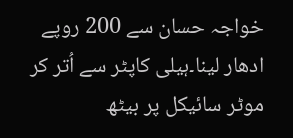خواجہ حسان سے 200 روپے ادھار لینا۔ہیلی کاپٹر سے اُتر کر موٹر سائیکل پر بیٹھ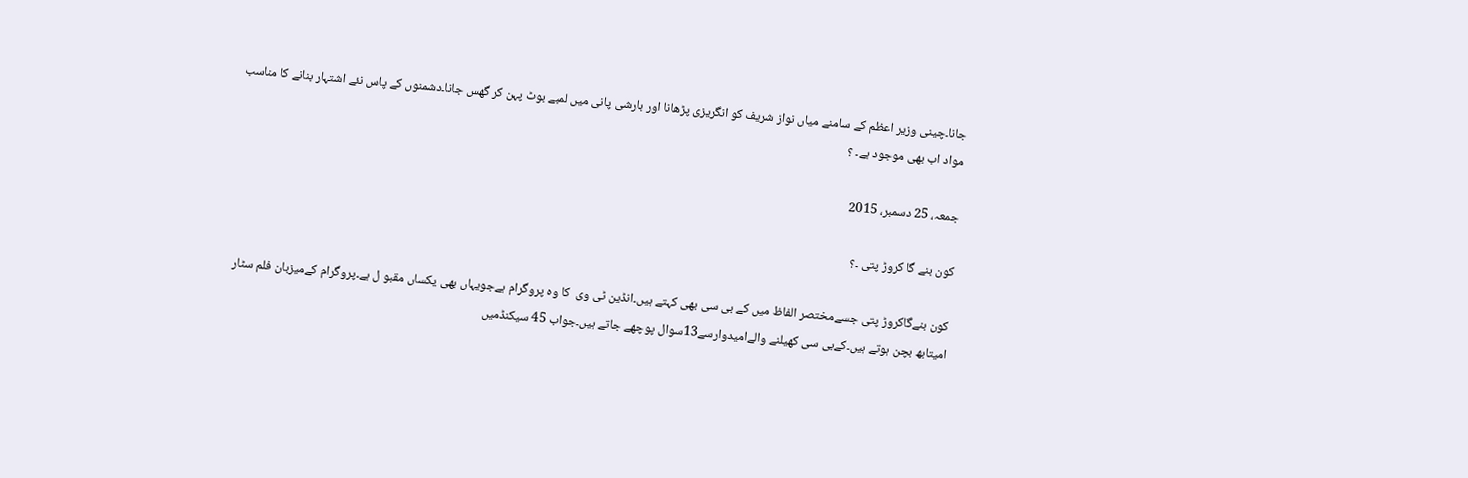جانا۔چینی وزیر اعظم کے سامنے میاں نواز شریف کو انگریزی پڑھانا اور بارشی پانی میں لمبے بوٹ پہن کر گھس جانا۔دشمنوں کے پاس نئے اشتہار بنانے کا مناسب مواد اب بھی موجود ہے۔ ؟

جمعہ، 25 دسمبر، 2015

کون بنے گا کروڑ پتی ۔؟

کون بنےگاکروڑ پتی جسےمختصر الفاظ میں کے بی سی بھی کہتے ہیں۔انڈین ٹی وی  کا وہ پروگرام ہےجویہاں بھی یکساں مقبو ل ہے۔پروگرام کےمیزبان فلم سٹار امیتابھ بچن ہوتے ہیں۔کےبی سی کھیلنے والےامیدوارسے13سوال پوچھے جاتے ہیں۔جواب 45 سیکنڈمیں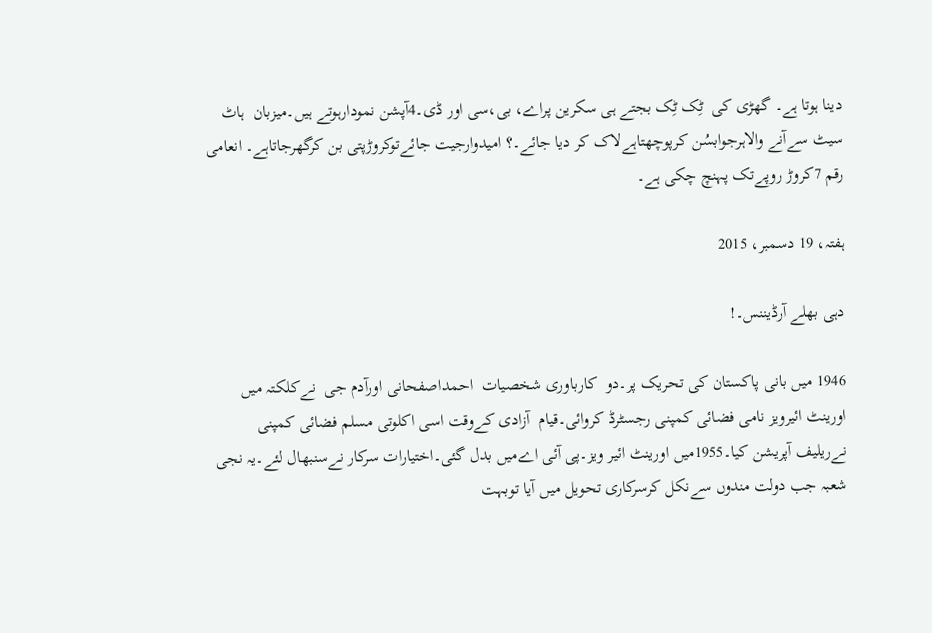دینا ہوتا ہے۔ گھڑی کی  ٹِک ٹِک بجتے ہی سکرین پراے، بی،سی اور ڈی۔4آپشن نمودارہوتے ہیں۔میزبان  ہاٹ سیٹ سےآنے والاہرجوابسُن کرپوچھتاہےلاک کر دیا جائے۔؟ امیدوارجیت جائےتوکروڑپتی بن کرگھرجاتاہے۔ انعامی رقم 7کروڑ روپےتک پہنچ چکی ہے۔

ہفتہ، 19 دسمبر، 2015

دہی بھلے آرڈیننس۔!

1946 میں بانی پاکستان کی تحریک پر۔دو  کارباوری شخصیات  احمداصفحانی اورآدم جی  نےکلکتہ میں اورینٹ ائیرویز نامی فضائی کمپنی رجسٹرڈ کروائی۔قیام  آزادی کےوقت اسی اکلوتی مسلم فضائی کمپنی نےریلیف آپریشن کیا۔1955میں اورینٹ ائیر ویز۔پی آئی اےمیں بدل گئی۔اختیارات سرکار نےسنبھال لئے۔یہ نجی شعبہ جب دولت مندوں سےنکل کرسرکاری تحویل میں آیا توبہت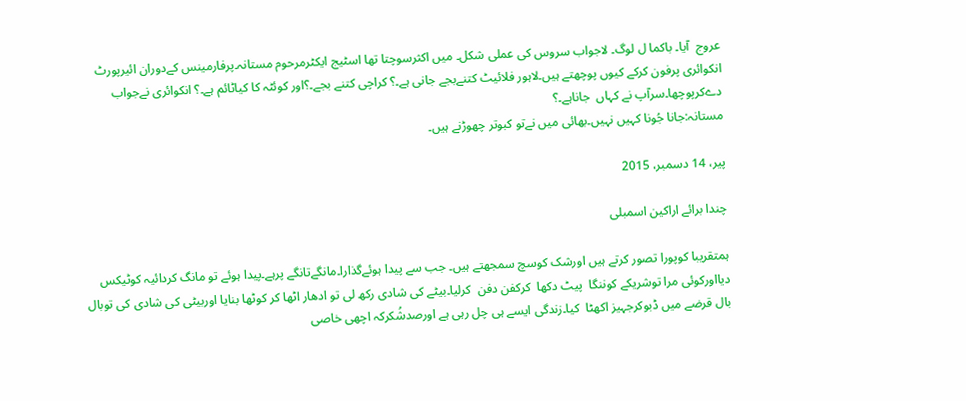عروج  آیا۔ باکما ل لوگ۔ لاجواب سروس کی عملی شکل۔ میں اکثرسوچتا تھا اسٹیج ایکٹرمرحوم مستانہ۔پرفارمینس کےدوران ائیرپورٹ انکوائری پرفون کرکے کیوں پوچھتے ہیں۔لاہور فلائیٹ کتنےبجے جانی ہے۔؟ کراچی کتنے بجے۔؟اور کوئٹہ کا کیاٹائم ہے۔؟ انکوائری نےجواب دےکرپوچھا۔سرآپ نے کہاں  جاناہے۔؟
مستانہ:جانا جُونا کہیں نہیں۔بھائی میں نےتو کبوتر چھوڑنے ہیں۔

پیر، 14 دسمبر، 2015

چندا برائے اراکین اسمبلی

ہمتقریبا کوپورا تصور کرتے ہیں اورشک کوسچ سمجھتے ہیں۔ جب سے پیدا ہوئےگذارا۔مانگےتانگے پرہے۔پیدا ہوئے تو مانگ کردائیہ کوٹیکس  دیااورکوئی مرا توشریکے کوننگا  پیٹ دکھا  کرکفن دفن  کرلیا۔بیٹے کی شادی رکھ لی تو ادھار اٹھا کر کوٹھا بنایا اوربیٹی کی شادی کی توبال بال قرضے میں ڈبوکرجہیز اکھٹا  کیا۔زندگی ایسے ہی چل رہی ہے اورصدشُکرکہ اچھی خاصی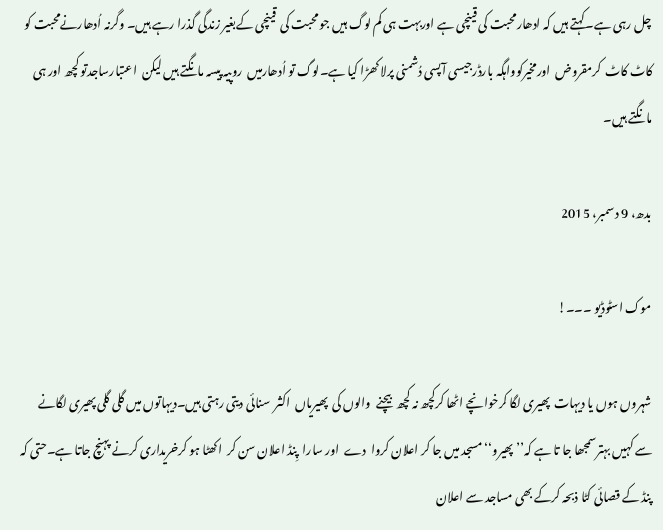چل رہی ہے۔کہتے ہیں کہ ادھارمحبت کی قینچی ہے اوربہت ہی کم لوگ ہیں جو محبت کی  قینچی کےبغیر زندگی گذرا رہے ہیں۔ وگرنہ اُدھارنےمحبت کو کاٹ کاٹ  کرمقروض  اورمخیرکوواہگہ بارڈرجیسی آپسی دُشمنی پرلا کھڑا کیا ہے۔لوگ تو اُدھارمیں  روپیہ پیسہ مانگتے ہیں لیکن  اعتبارساجدتو کچھ اور ہی مانگتے ہیں۔

بدھ، 9 دسمبر، 2015

موک اسٹوڈیو ۔۔۔!

شہروں ہوں یا دیہات  پھیری لگا کرخوانچے اٹھا کرکچھ نہ کچھ  بیچنے  والوں کی  پھیریاں  اکثر  سنائی دیتی رہتی ہیں۔دیہاتوں میں گلی گلی پھیری لگانے سے کہیں بہترسمجھا جا تا ہے کہ’’ پھیرو‘‘مسجد میں جا کر اعلان کروا  دے  اور سارا  پِنڈ اعلان سن کر  اکھٹا ہو کرخریداری کرنے پہنچ جاتا ہے۔حتی کہ پنڈ کے قصائی کٹا ذبحہ کرکے بھی مساجد سے اعلان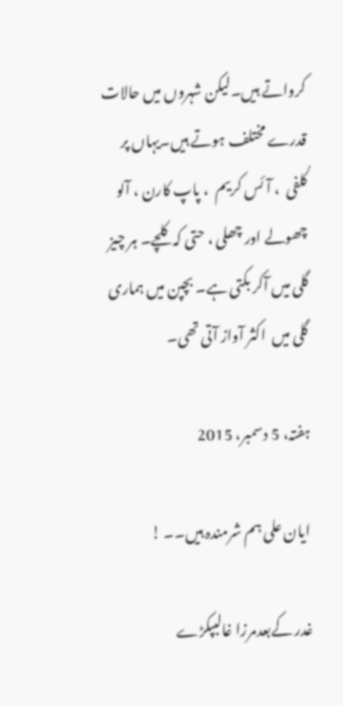کرواتے ہیں۔لیکن شہروں میں حالات قدرے مختلف ہوتے ہیں۔یہاں پر کُلفی  ، آئس کریم  ، پاپ کارن ، آلو چھولے اور چھلی ، حتی کہ کلچے۔ ہر چیز گلی میں آکر بکتی ہے۔ بچپن میں ہماری گلی میں  اکثر آواز آتی تھی۔

ہفتہ، 5 دسمبر، 2015

ایان علی ہم شرمندہ ہیں۔۔ !

غدر کےبعدمرزا غالبپکڑے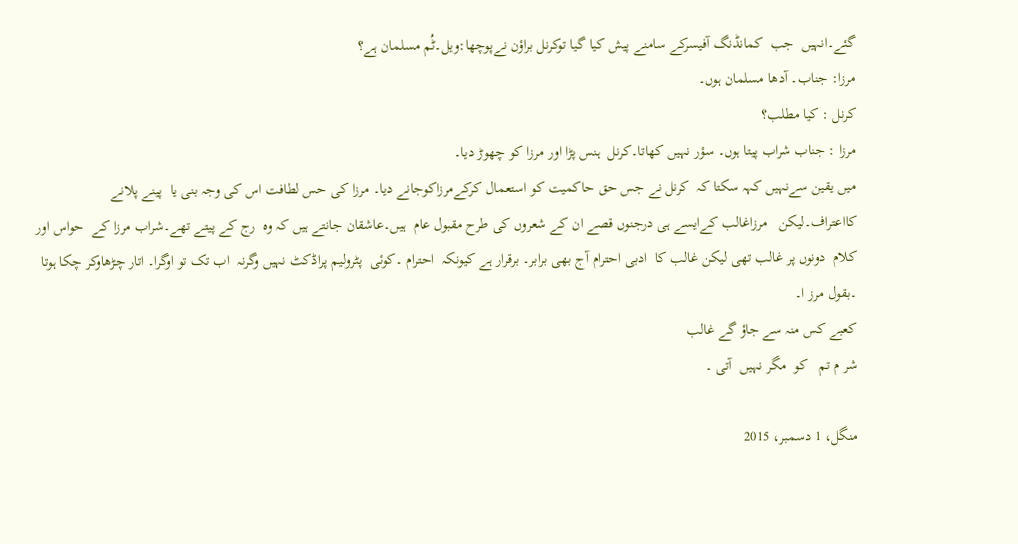گئے۔انہیں  جب  کمانڈنگ آفیسرکے سامنے پیش کیا گیا توکرنل براؤن نےپوچھا:ویل۔ٹُم مسلمان ہے؟
مرزا: جناب۔ آدھا مسلمان ہوں۔
کرنل : کیا مطلب؟
مرزا : جناب شراب پیتا ہوں۔ سؤر نہیں کھاتا۔کرنل  ہنس پڑا اور مرزا کو چھوڑ دیا۔
میں یقین سےنہیں کہہ سکتا کہ  کرنل نے جس حق حاکمیت کو استعمال کرکےمرزاکوجانے دیا۔ مرزا کی حس لطافت اس کی وجہ بنی یا  پینے پلانے کااعتراف۔لیکن   مرزاغالب کےایسے ہی درجنوں قصے ان کے شعروں کی طرح مقبول عام  ہیں۔عاشقان جانتے ہیں کہ وہ  رج کے پیتے تھے۔شراب مرزا کے  حواس اور کلام  دونوں پر غالب تھی لیکن غالب کا  ادبی احترام آج بھی برابر۔ برقرار ہے کیونکہ  احترام ۔کوئی  پٹرولیم پراڈکٹ نہیں وگرنہ  اب تک تو اوگرا۔ اتار چڑھاوکر چکا ہوتا ۔بقول مرز ا۔
کعبے کس منہ سے جاؤ گے غالب
شر م تم   کو  مگر نہیں  آتی ۔

منگل، 1 دسمبر، 2015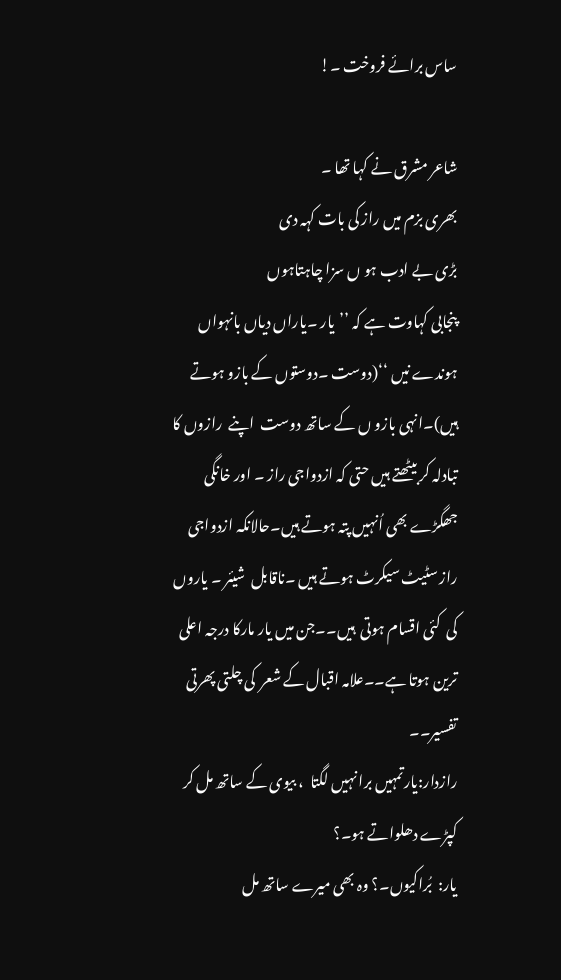ساس برائے فروخت ۔!

شاعر مشرق نے کہا تھا ۔
بھری بزم میں راز کی بات کہہ دی
بڑی بے ادب ہو ں سزا چاہتاہوں
پنجابی کہاوت ہے کہ ’’یار ۔یاراں دیاں بانہواں ہوندے نیں ‘‘(دوست ۔دوستوں کے بازو ہوتے ہیں)۔انہی بازو ں کے ساتھ دوست  اپنے  رازوں کا تبادلہ کر بیٹھتے ہیں حتی کہ ازدواجی راز ۔ اور خانگی جھگڑے بھی اُنہیں پتہ ہوتے ہیں۔حالانکہ ازدواجی راز سٹیٹ سیکرٹ ہوتے ہیں ۔ناقابل  شیئر ۔ یاروں کی  کئی اقسام ہوتی  ہیں۔۔جن میں یار مارکا درجہ اعلی ترین ہوتا ہے۔۔علامہ اقبال کے شعر  کی چلتی پھرتی تفسیر۔۔
رازدار:یارتمہیں برا نہیں لگتا  ، بیوی کے ساتھ مل کر کپڑے دھلواتے ہو۔؟
یار:  بُراکیوں۔؟ وہ بھی میرے ساتھ مل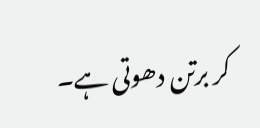کر برتن دھوتی ہے۔